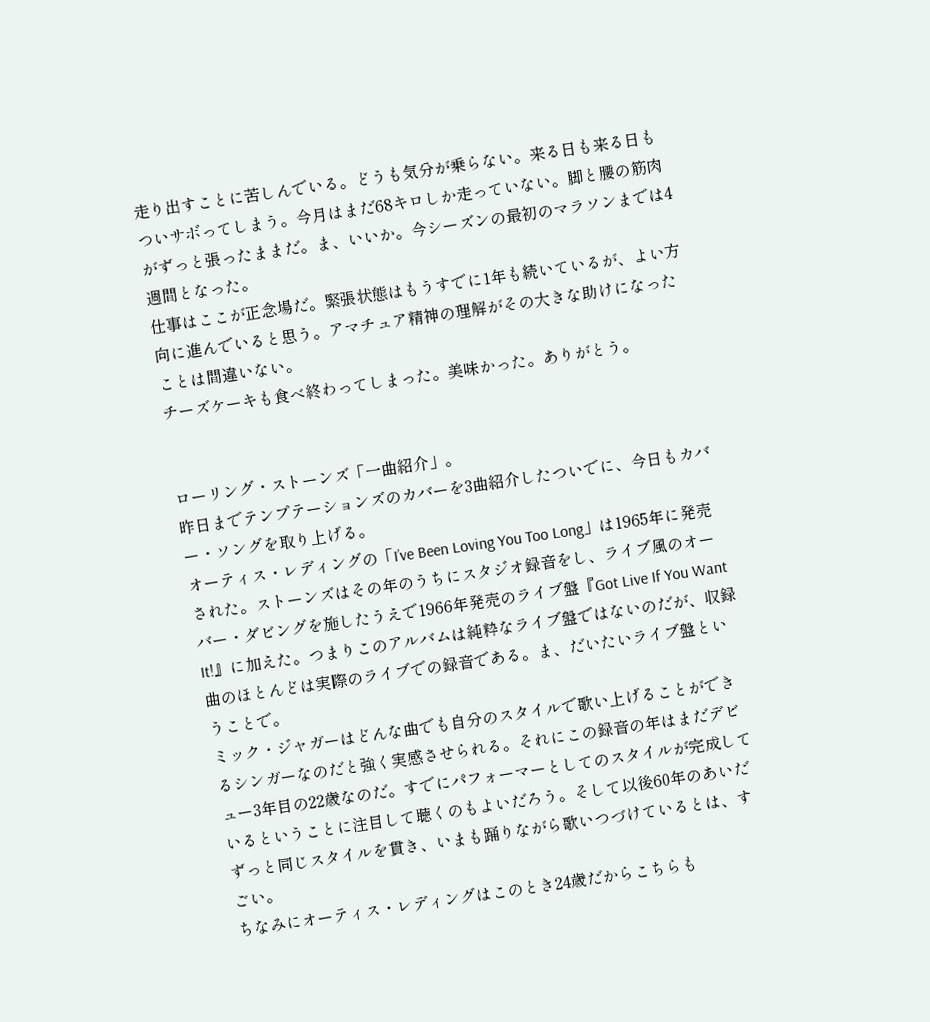走り出すことに苦しんでいる。どうも気分が乗らない。来る日も来る日もついサボってしまう。今月はまだ68キロしか走っていない。脚と腰の筋肉がずっと張ったままだ。ま、いいか。今シーズンの最初のマラソンまでは4週間となった。
仕事はここが正念場だ。緊張状態はもうすでに1年も続いているが、よい方向に進んでいると思う。アマチュア精神の理解がその大きな助けになったことは間違いない。
チーズケーキも食べ終わってしまった。美味かった。ありがとう。


ローリング・ストーンズ「一曲紹介」。
昨日までテンプテーションズのカバーを3曲紹介したついでに、今日もカバー・ソングを取り上げる。
オーティス・レディングの「I’ve Been Loving You Too Long」は1965年に発売された。ストーンズはその年のうちにスタジオ録音をし、ライブ風のオーバー・ダビングを施したうえで1966年発売のライブ盤『Got Live If You Want It!』に加えた。つまりこのアルバムは純粋なライブ盤ではないのだが、収録曲のほとんどは実際のライブでの録音である。ま、だいたいライブ盤ということで。
ミック・ジャガーはどんな曲でも自分のスタイルで歌い上げることができるシンガーなのだと強く実感させられる。それにこの録音の年はまだデビュー3年目の22歳なのだ。すでにパフォーマーとしてのスタイルが完成しているということに注目して聴くのもよいだろう。そして以後60年のあいだずっと同じスタイルを貫き、いまも踊りながら歌いつづけているとは、すごい。
ちなみにオーティス・レディングはこのとき24歳だからこちらも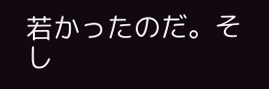若かったのだ。そし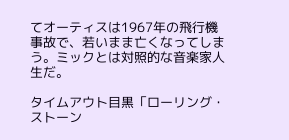てオーティスは1967年の飛行機事故で、若いまま亡くなってしまう。ミックとは対照的な音楽家人生だ。

タイムアウト目黒「ローリング・ストーン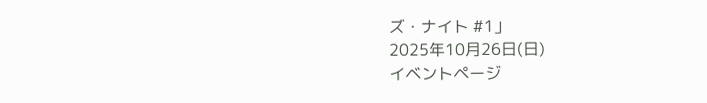ズ・ナイト #1」
2025年10月26日(日)
イベントページ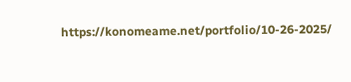https://konomeame.net/portfolio/10-26-2025/